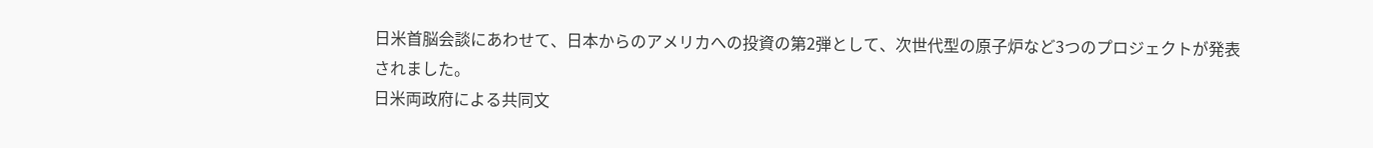日米首脳会談にあわせて、日本からのアメリカへの投資の第2弾として、次世代型の原子炉など3つのプロジェクトが発表されました。
日米両政府による共同文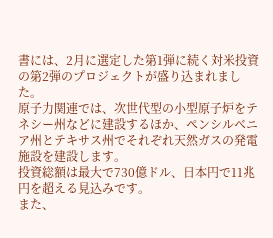書には、2月に選定した第1弾に続く対米投資の第2弾のプロジェクトが盛り込まれました。
原子力関連では、次世代型の小型原子炉をテネシー州などに建設するほか、ペンシルベニア州とテキサス州でそれぞれ天然ガスの発電施設を建設します。
投資総額は最大で730億ドル、日本円で11兆円を超える見込みです。
また、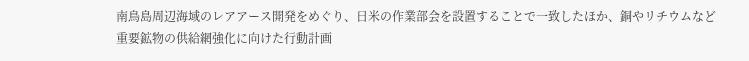南鳥島周辺海域のレアアース開発をめぐり、日米の作業部会を設置することで一致したほか、銅やリチウムなど重要鉱物の供給網強化に向けた行動計画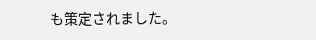も策定されました。